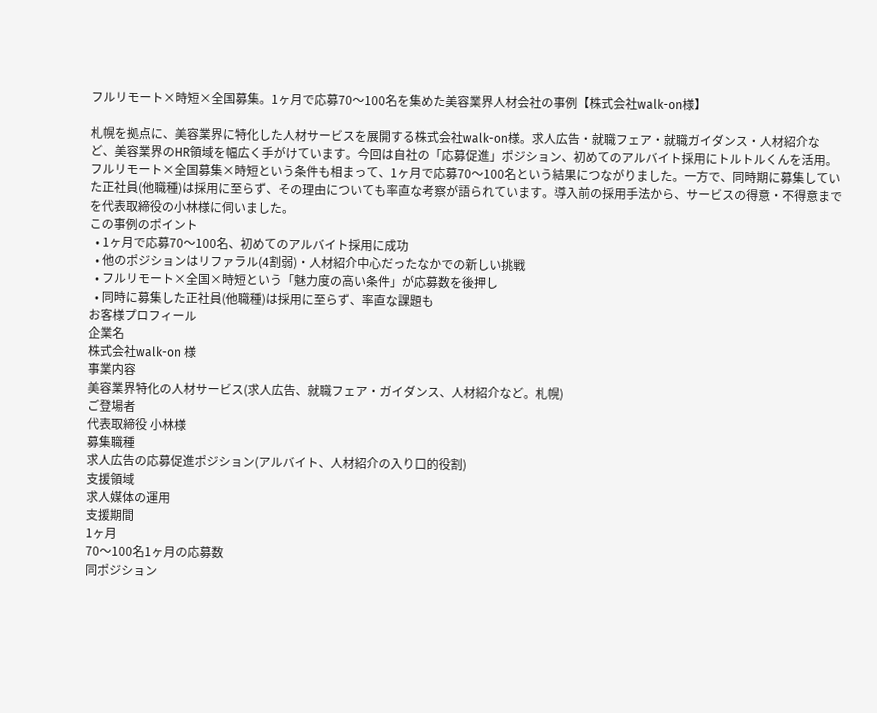フルリモート×時短×全国募集。1ヶ月で応募70〜100名を集めた美容業界人材会社の事例【株式会社walk-on様】

札幌を拠点に、美容業界に特化した人材サービスを展開する株式会社walk-on様。求人広告・就職フェア・就職ガイダンス・人材紹介など、美容業界のHR領域を幅広く手がけています。今回は自社の「応募促進」ポジション、初めてのアルバイト採用にトルトルくんを活用。フルリモート×全国募集×時短という条件も相まって、1ヶ月で応募70〜100名という結果につながりました。一方で、同時期に募集していた正社員(他職種)は採用に至らず、その理由についても率直な考察が語られています。導入前の採用手法から、サービスの得意・不得意までを代表取締役の小林様に伺いました。
この事例のポイント
  • 1ヶ月で応募70〜100名、初めてのアルバイト採用に成功
  • 他のポジションはリファラル(4割弱)・人材紹介中心だったなかでの新しい挑戦
  • フルリモート×全国×時短という「魅力度の高い条件」が応募数を後押し
  • 同時に募集した正社員(他職種)は採用に至らず、率直な課題も
お客様プロフィール
企業名
株式会社walk-on 様
事業内容
美容業界特化の人材サービス(求人広告、就職フェア・ガイダンス、人材紹介など。札幌)
ご登場者
代表取締役 小林様
募集職種
求人広告の応募促進ポジション(アルバイト、人材紹介の入り口的役割)
支援領域
求人媒体の運用
支援期間
1ヶ月
70〜100名1ヶ月の応募数
同ポジション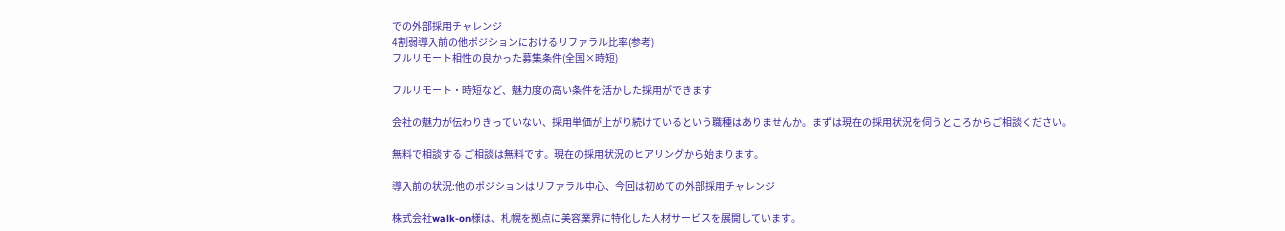での外部採用チャレンジ
4割弱導入前の他ポジションにおけるリファラル比率(参考)
フルリモート相性の良かった募集条件(全国×時短)

フルリモート・時短など、魅力度の高い条件を活かした採用ができます

会社の魅力が伝わりきっていない、採用単価が上がり続けているという職種はありませんか。まずは現在の採用状況を伺うところからご相談ください。

無料で相談する ご相談は無料です。現在の採用状況のヒアリングから始まります。

導入前の状況:他のポジションはリファラル中心、今回は初めての外部採用チャレンジ

株式会社walk-on様は、札幌を拠点に美容業界に特化した人材サービスを展開しています。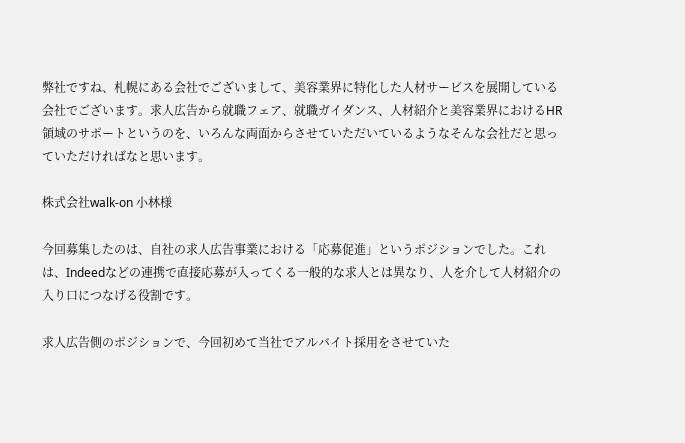弊社ですね、札幌にある会社でございまして、美容業界に特化した人材サービスを展開している会社でございます。求人広告から就職フェア、就職ガイダンス、人材紹介と美容業界におけるHR領域のサポートというのを、いろんな両面からさせていただいているようなそんな会社だと思っていただければなと思います。

株式会社walk-on 小林様

今回募集したのは、自社の求人広告事業における「応募促進」というポジションでした。これは、Indeedなどの連携で直接応募が入ってくる一般的な求人とは異なり、人を介して人材紹介の入り口につなげる役割です。

求人広告側のポジションで、今回初めて当社でアルバイト採用をさせていた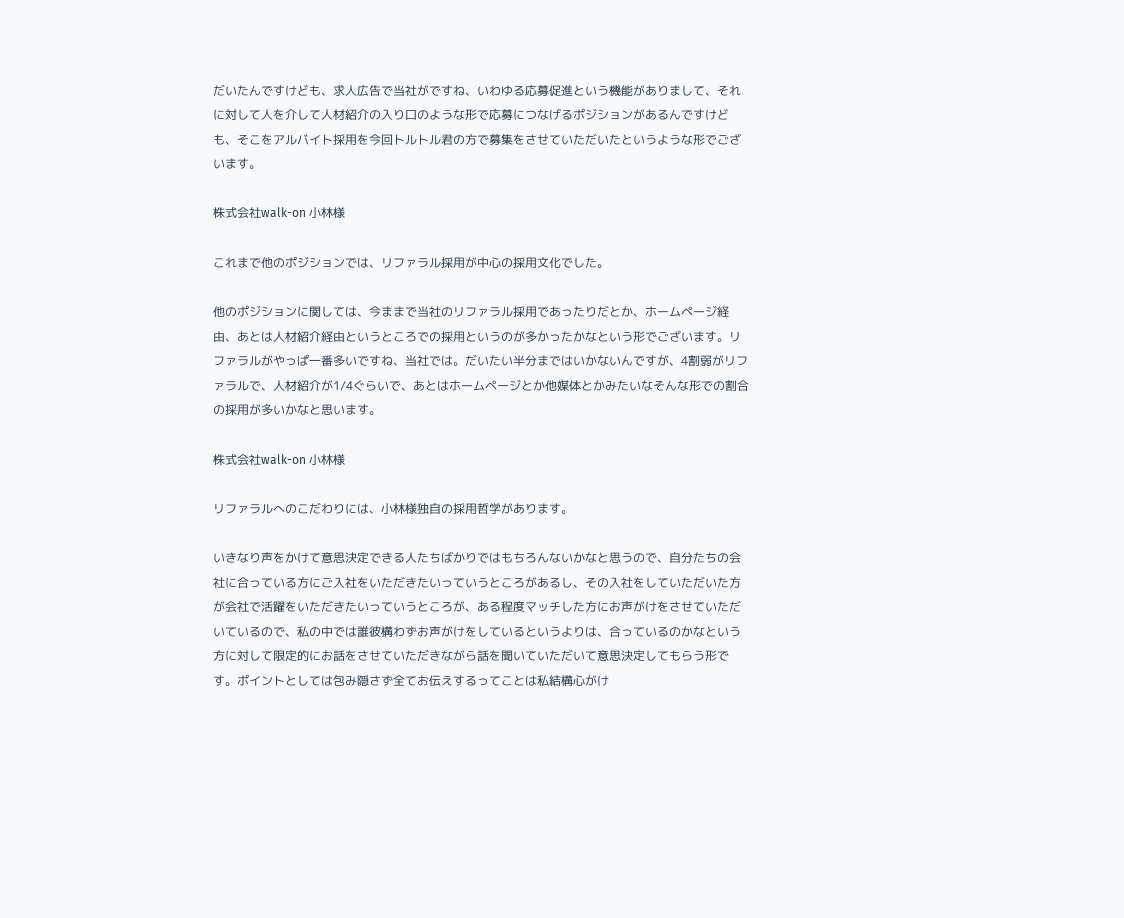だいたんですけども、求人広告で当社がですね、いわゆる応募促進という機能がありまして、それに対して人を介して人材紹介の入り口のような形で応募につなげるポジションがあるんですけども、そこをアルバイト採用を今回トルトル君の方で募集をさせていただいたというような形でございます。

株式会社walk-on 小林様

これまで他のポジションでは、リファラル採用が中心の採用文化でした。

他のポジションに関しては、今ままで当社のリファラル採用であったりだとか、ホームページ経由、あとは人材紹介経由というところでの採用というのが多かったかなという形でございます。リファラルがやっぱ一番多いですね、当社では。だいたい半分まではいかないんですが、4割弱がリファラルで、人材紹介が1/4ぐらいで、あとはホームページとか他媒体とかみたいなそんな形での割合の採用が多いかなと思います。

株式会社walk-on 小林様

リファラルへのこだわりには、小林様独自の採用哲学があります。

いきなり声をかけて意思決定できる人たちばかりではもちろんないかなと思うので、自分たちの会社に合っている方にご入社をいただきたいっていうところがあるし、その入社をしていただいた方が会社で活躍をいただきたいっていうところが、ある程度マッチした方にお声がけをさせていただいているので、私の中では誰彼構わずお声がけをしているというよりは、合っているのかなという方に対して限定的にお話をさせていただきながら話を聞いていただいて意思決定してもらう形です。ポイントとしては包み隠さず全てお伝えするってことは私結構心がけ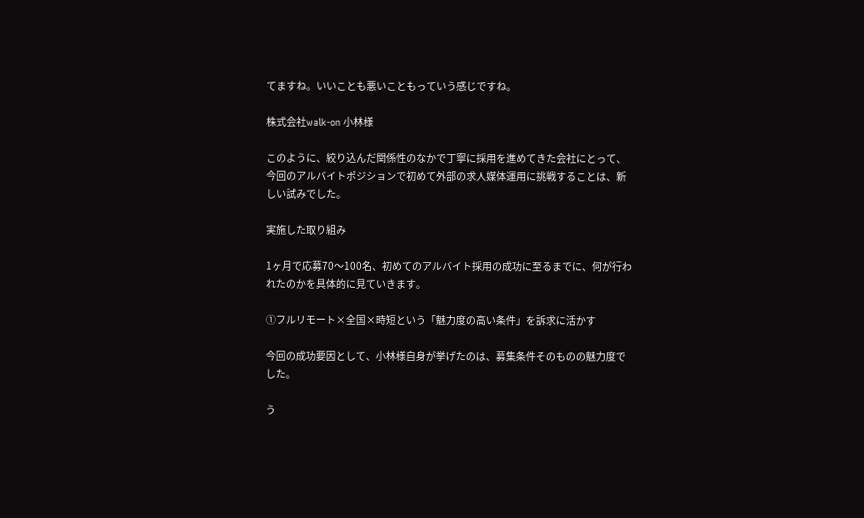てますね。いいことも悪いこともっていう感じですね。

株式会社walk-on 小林様

このように、絞り込んだ関係性のなかで丁寧に採用を進めてきた会社にとって、今回のアルバイトポジションで初めて外部の求人媒体運用に挑戦することは、新しい試みでした。

実施した取り組み

1ヶ月で応募70〜100名、初めてのアルバイト採用の成功に至るまでに、何が行われたのかを具体的に見ていきます。

①フルリモート×全国×時短という「魅力度の高い条件」を訴求に活かす

今回の成功要因として、小林様自身が挙げたのは、募集条件そのものの魅力度でした。

う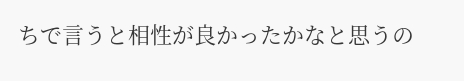ちで言うと相性が良かったかなと思うの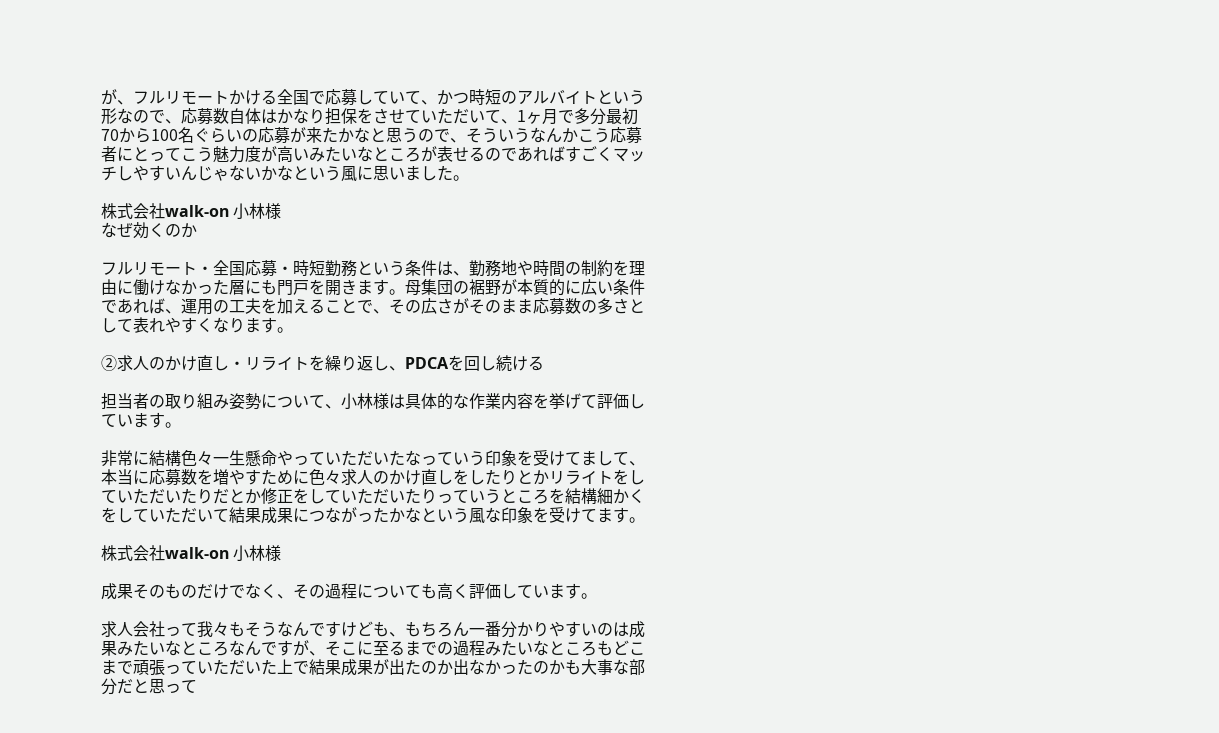が、フルリモートかける全国で応募していて、かつ時短のアルバイトという形なので、応募数自体はかなり担保をさせていただいて、1ヶ月で多分最初70から100名ぐらいの応募が来たかなと思うので、そういうなんかこう応募者にとってこう魅力度が高いみたいなところが表せるのであればすごくマッチしやすいんじゃないかなという風に思いました。

株式会社walk-on 小林様
なぜ効くのか

フルリモート・全国応募・時短勤務という条件は、勤務地や時間の制約を理由に働けなかった層にも門戸を開きます。母集団の裾野が本質的に広い条件であれば、運用の工夫を加えることで、その広さがそのまま応募数の多さとして表れやすくなります。

②求人のかけ直し・リライトを繰り返し、PDCAを回し続ける

担当者の取り組み姿勢について、小林様は具体的な作業内容を挙げて評価しています。

非常に結構色々一生懸命やっていただいたなっていう印象を受けてまして、本当に応募数を増やすために色々求人のかけ直しをしたりとかリライトをしていただいたりだとか修正をしていただいたりっていうところを結構細かくをしていただいて結果成果につながったかなという風な印象を受けてます。

株式会社walk-on 小林様

成果そのものだけでなく、その過程についても高く評価しています。

求人会社って我々もそうなんですけども、もちろん一番分かりやすいのは成果みたいなところなんですが、そこに至るまでの過程みたいなところもどこまで頑張っていただいた上で結果成果が出たのか出なかったのかも大事な部分だと思って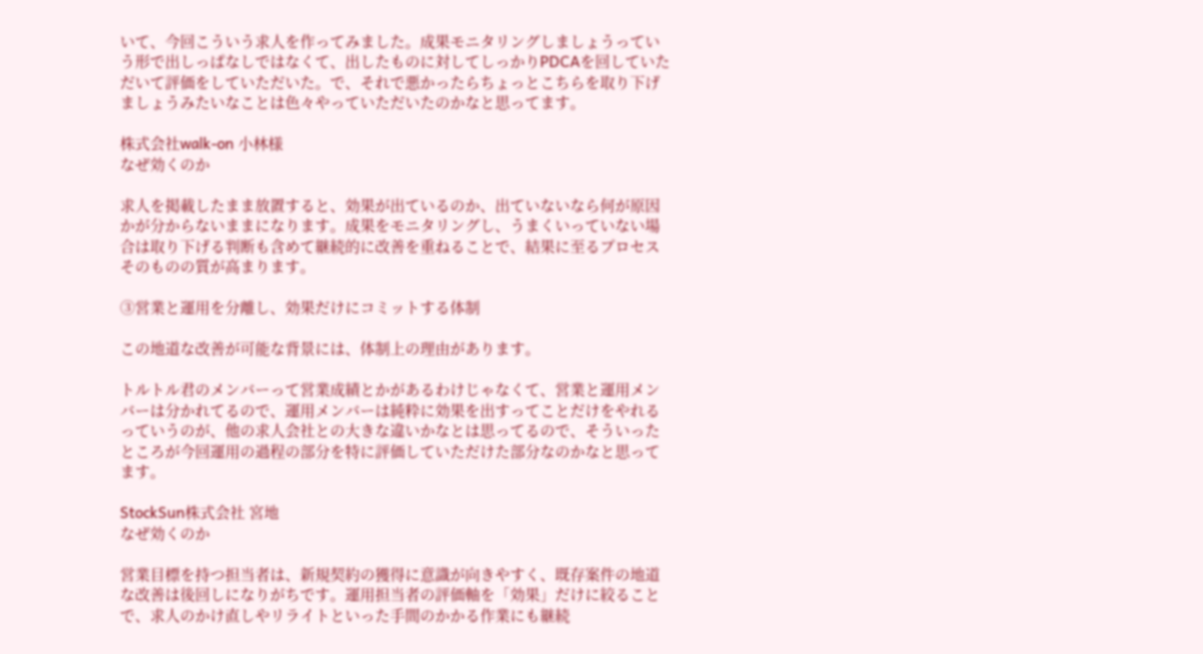いて、今回こういう求人を作ってみました。成果モニタリングしましょうっていう形で出しっぱなしではなくて、出したものに対してしっかりPDCAを回していただいて評価をしていただいた。で、それで悪かったらちょっとこちらを取り下げましょうみたいなことは色々やっていただいたのかなと思ってます。

株式会社walk-on 小林様
なぜ効くのか

求人を掲載したまま放置すると、効果が出ているのか、出ていないなら何が原因かが分からないままになります。成果をモニタリングし、うまくいっていない場合は取り下げる判断も含めて継続的に改善を重ねることで、結果に至るプロセスそのものの質が高まります。

③営業と運用を分離し、効果だけにコミットする体制

この地道な改善が可能な背景には、体制上の理由があります。

トルトル君のメンバーって営業成績とかがあるわけじゃなくて、営業と運用メンバーは分かれてるので、運用メンバーは純粋に効果を出すってことだけをやれるっていうのが、他の求人会社との大きな違いかなとは思ってるので、そういったところが今回運用の過程の部分を特に評価していただけた部分なのかなと思ってます。

StockSun株式会社 宮地
なぜ効くのか

営業目標を持つ担当者は、新規契約の獲得に意識が向きやすく、既存案件の地道な改善は後回しになりがちです。運用担当者の評価軸を「効果」だけに絞ることで、求人のかけ直しやリライトといった手間のかかる作業にも継続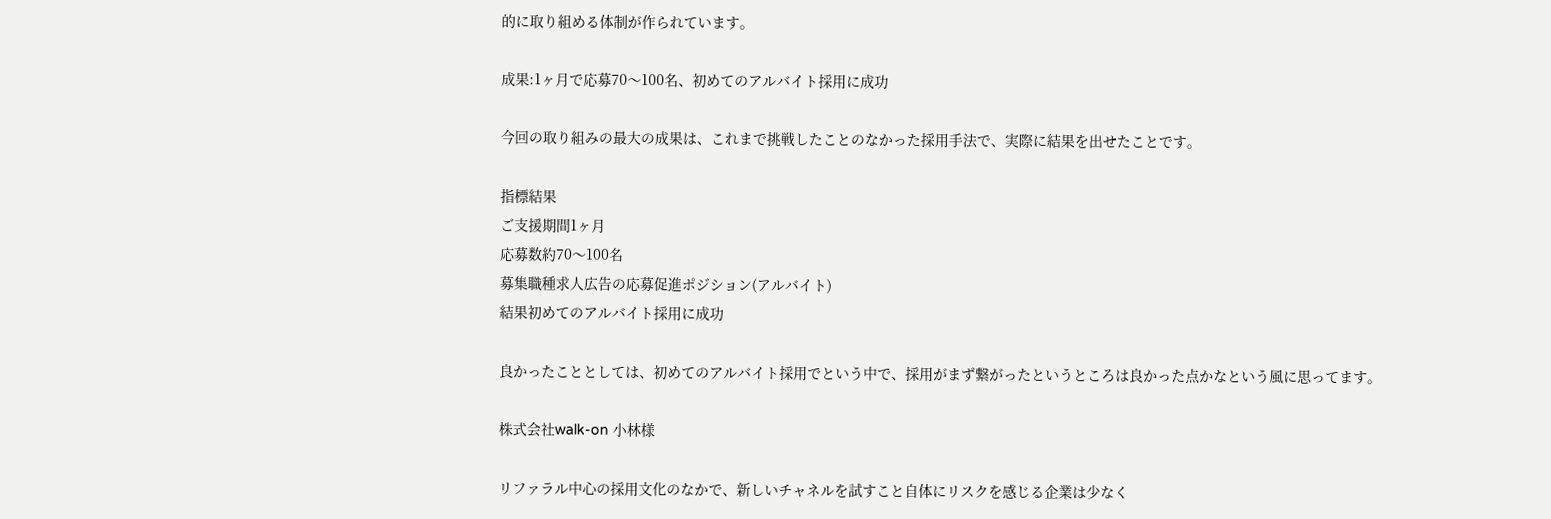的に取り組める体制が作られています。

成果:1ヶ月で応募70〜100名、初めてのアルバイト採用に成功

今回の取り組みの最大の成果は、これまで挑戦したことのなかった採用手法で、実際に結果を出せたことです。

指標結果
ご支援期間1ヶ月
応募数約70〜100名
募集職種求人広告の応募促進ポジション(アルバイト)
結果初めてのアルバイト採用に成功

良かったこととしては、初めてのアルバイト採用でという中で、採用がまず繋がったというところは良かった点かなという風に思ってます。

株式会社walk-on 小林様

リファラル中心の採用文化のなかで、新しいチャネルを試すこと自体にリスクを感じる企業は少なく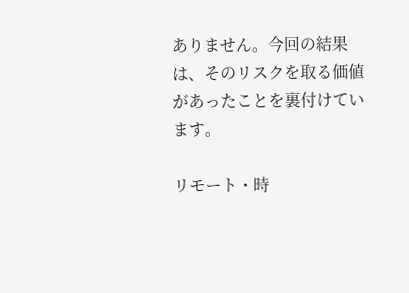ありません。今回の結果は、そのリスクを取る価値があったことを裏付けています。

リモート・時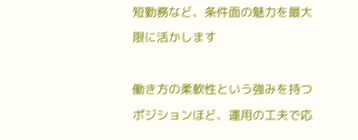短勤務など、条件面の魅力を最大限に活かします

働き方の柔軟性という強みを持つポジションほど、運用の工夫で応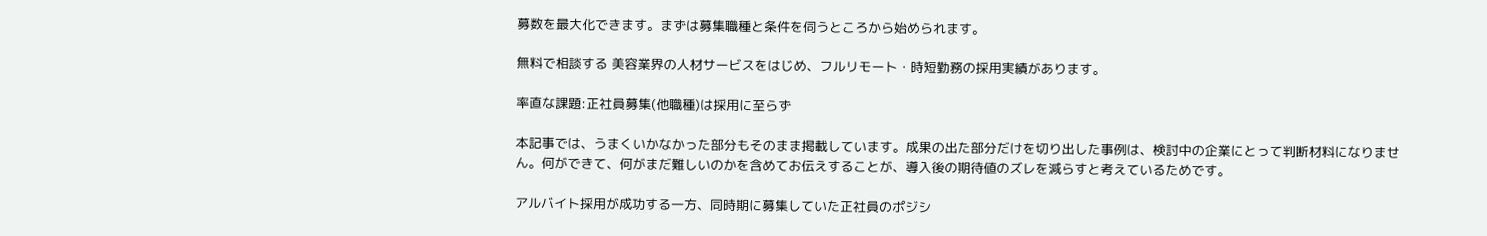募数を最大化できます。まずは募集職種と条件を伺うところから始められます。

無料で相談する 美容業界の人材サービスをはじめ、フルリモート・時短勤務の採用実績があります。

率直な課題:正社員募集(他職種)は採用に至らず

本記事では、うまくいかなかった部分もそのまま掲載しています。成果の出た部分だけを切り出した事例は、検討中の企業にとって判断材料になりません。何ができて、何がまだ難しいのかを含めてお伝えすることが、導入後の期待値のズレを減らすと考えているためです。

アルバイト採用が成功する一方、同時期に募集していた正社員のポジシ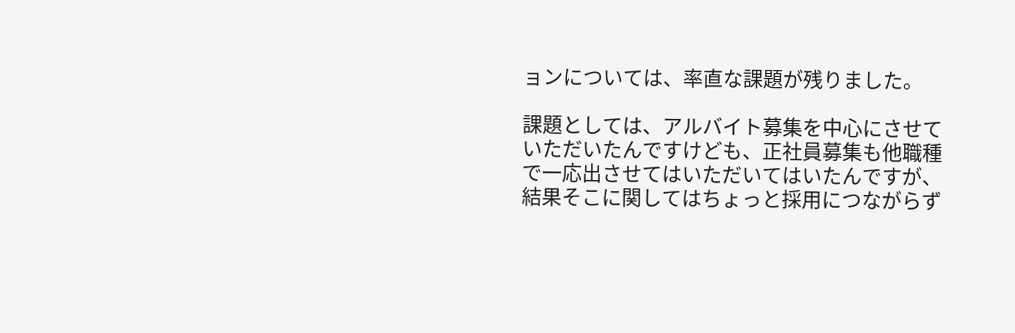ョンについては、率直な課題が残りました。

課題としては、アルバイト募集を中心にさせていただいたんですけども、正社員募集も他職種で一応出させてはいただいてはいたんですが、結果そこに関してはちょっと採用につながらず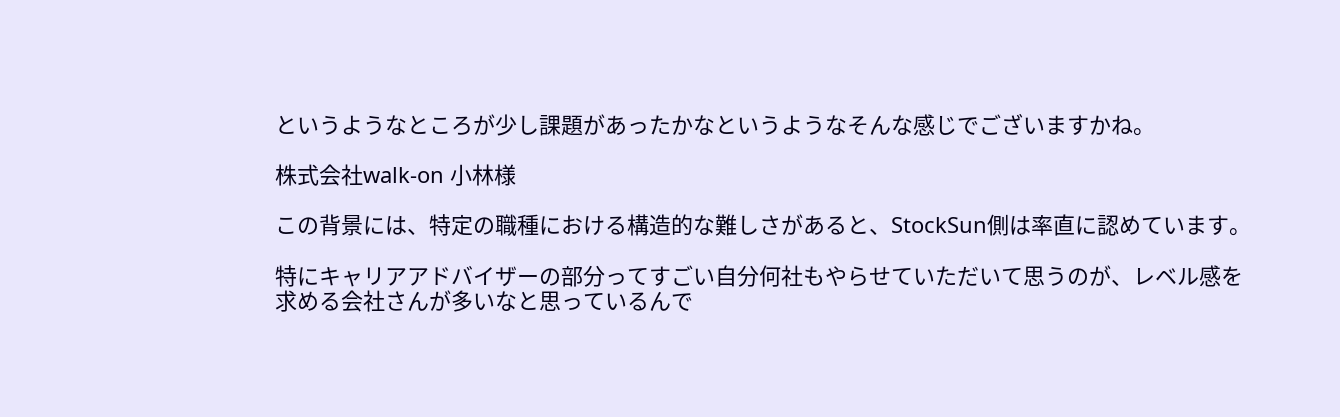というようなところが少し課題があったかなというようなそんな感じでございますかね。

株式会社walk-on 小林様

この背景には、特定の職種における構造的な難しさがあると、StockSun側は率直に認めています。

特にキャリアアドバイザーの部分ってすごい自分何社もやらせていただいて思うのが、レベル感を求める会社さんが多いなと思っているんで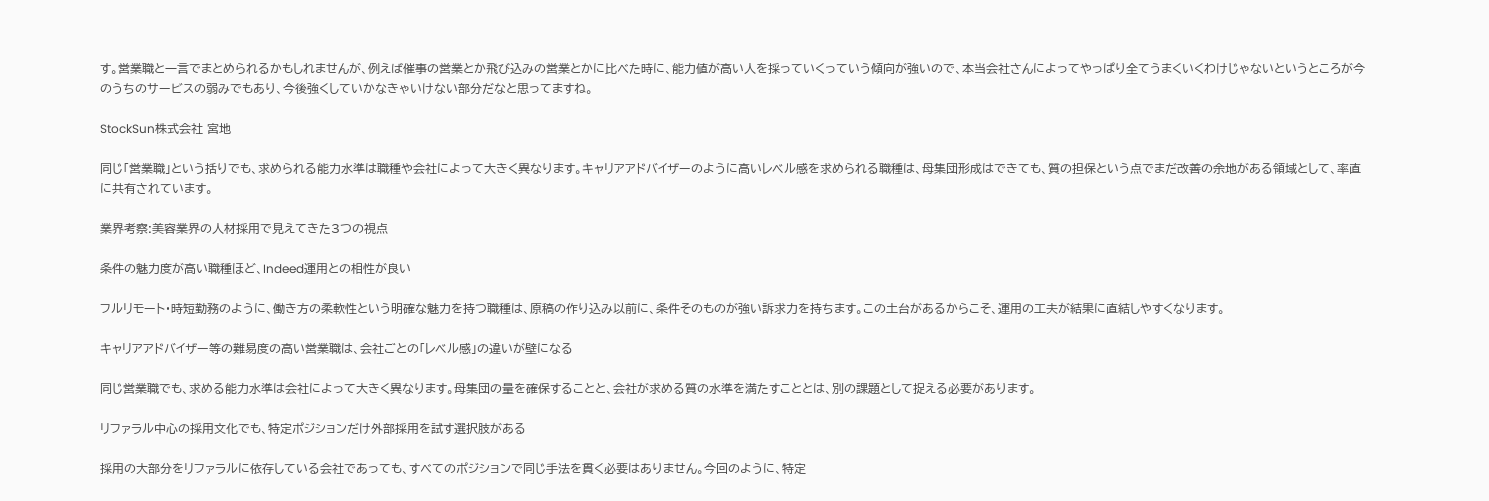す。営業職と一言でまとめられるかもしれませんが、例えば催事の営業とか飛び込みの営業とかに比べた時に、能力値が高い人を採っていくっていう傾向が強いので、本当会社さんによってやっぱり全てうまくいくわけじゃないというところが今のうちのサービスの弱みでもあり、今後強くしていかなきゃいけない部分だなと思ってますね。

StockSun株式会社 宮地

同じ「営業職」という括りでも、求められる能力水準は職種や会社によって大きく異なります。キャリアアドバイザーのように高いレベル感を求められる職種は、母集団形成はできても、質の担保という点でまだ改善の余地がある領域として、率直に共有されています。

業界考察:美容業界の人材採用で見えてきた3つの視点

条件の魅力度が高い職種ほど、Indeed運用との相性が良い

フルリモート・時短勤務のように、働き方の柔軟性という明確な魅力を持つ職種は、原稿の作り込み以前に、条件そのものが強い訴求力を持ちます。この土台があるからこそ、運用の工夫が結果に直結しやすくなります。

キャリアアドバイザー等の難易度の高い営業職は、会社ごとの「レベル感」の違いが壁になる

同じ営業職でも、求める能力水準は会社によって大きく異なります。母集団の量を確保することと、会社が求める質の水準を満たすこととは、別の課題として捉える必要があります。

リファラル中心の採用文化でも、特定ポジションだけ外部採用を試す選択肢がある

採用の大部分をリファラルに依存している会社であっても、すべてのポジションで同じ手法を貫く必要はありません。今回のように、特定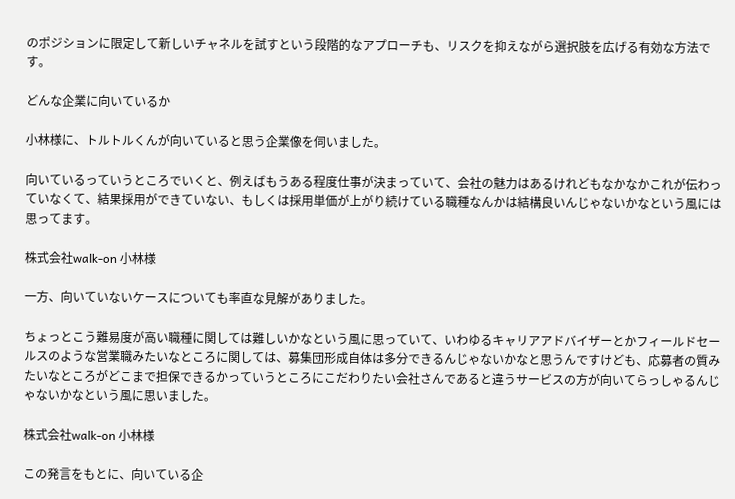のポジションに限定して新しいチャネルを試すという段階的なアプローチも、リスクを抑えながら選択肢を広げる有効な方法です。

どんな企業に向いているか

小林様に、トルトルくんが向いていると思う企業像を伺いました。

向いているっていうところでいくと、例えばもうある程度仕事が決まっていて、会社の魅力はあるけれどもなかなかこれが伝わっていなくて、結果採用ができていない、もしくは採用単価が上がり続けている職種なんかは結構良いんじゃないかなという風には思ってます。

株式会社walk-on 小林様

一方、向いていないケースについても率直な見解がありました。

ちょっとこう難易度が高い職種に関しては難しいかなという風に思っていて、いわゆるキャリアアドバイザーとかフィールドセールスのような営業職みたいなところに関しては、募集団形成自体は多分できるんじゃないかなと思うんですけども、応募者の質みたいなところがどこまで担保できるかっていうところにこだわりたい会社さんであると違うサービスの方が向いてらっしゃるんじゃないかなという風に思いました。

株式会社walk-on 小林様

この発言をもとに、向いている企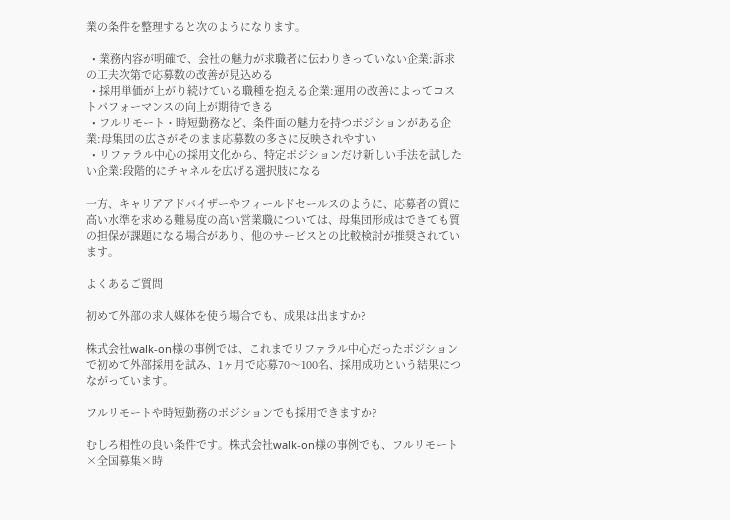業の条件を整理すると次のようになります。

  • 業務内容が明確で、会社の魅力が求職者に伝わりきっていない企業:訴求の工夫次第で応募数の改善が見込める
  • 採用単価が上がり続けている職種を抱える企業:運用の改善によってコストパフォーマンスの向上が期待できる
  • フルリモート・時短勤務など、条件面の魅力を持つポジションがある企業:母集団の広さがそのまま応募数の多さに反映されやすい
  • リファラル中心の採用文化から、特定ポジションだけ新しい手法を試したい企業:段階的にチャネルを広げる選択肢になる

一方、キャリアアドバイザーやフィールドセールスのように、応募者の質に高い水準を求める難易度の高い営業職については、母集団形成はできても質の担保が課題になる場合があり、他のサービスとの比較検討が推奨されています。

よくあるご質問

初めて外部の求人媒体を使う場合でも、成果は出ますか?

株式会社walk-on様の事例では、これまでリファラル中心だったポジションで初めて外部採用を試み、1ヶ月で応募70〜100名、採用成功という結果につながっています。

フルリモートや時短勤務のポジションでも採用できますか?

むしろ相性の良い条件です。株式会社walk-on様の事例でも、フルリモート×全国募集×時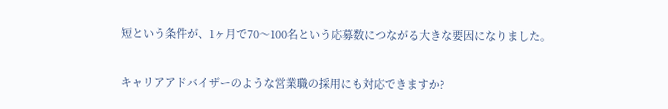短という条件が、1ヶ月で70〜100名という応募数につながる大きな要因になりました。

キャリアアドバイザーのような営業職の採用にも対応できますか?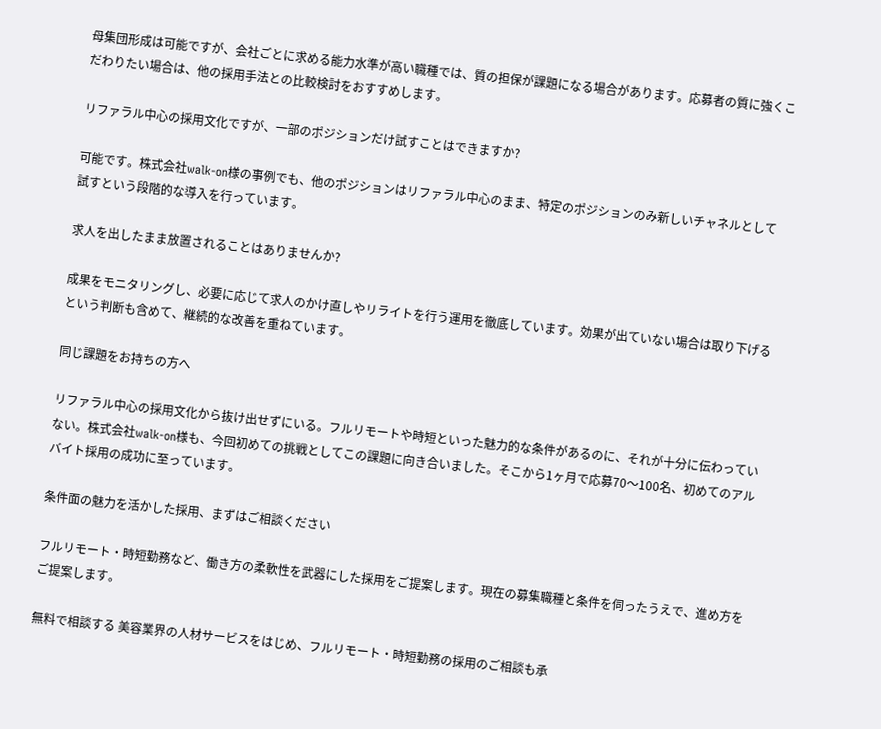母集団形成は可能ですが、会社ごとに求める能力水準が高い職種では、質の担保が課題になる場合があります。応募者の質に強くこだわりたい場合は、他の採用手法との比較検討をおすすめします。

リファラル中心の採用文化ですが、一部のポジションだけ試すことはできますか?

可能です。株式会社walk-on様の事例でも、他のポジションはリファラル中心のまま、特定のポジションのみ新しいチャネルとして試すという段階的な導入を行っています。

求人を出したまま放置されることはありませんか?

成果をモニタリングし、必要に応じて求人のかけ直しやリライトを行う運用を徹底しています。効果が出ていない場合は取り下げるという判断も含めて、継続的な改善を重ねています。

同じ課題をお持ちの方へ

リファラル中心の採用文化から抜け出せずにいる。フルリモートや時短といった魅力的な条件があるのに、それが十分に伝わっていない。株式会社walk-on様も、今回初めての挑戦としてこの課題に向き合いました。そこから1ヶ月で応募70〜100名、初めてのアルバイト採用の成功に至っています。

条件面の魅力を活かした採用、まずはご相談ください

フルリモート・時短勤務など、働き方の柔軟性を武器にした採用をご提案します。現在の募集職種と条件を伺ったうえで、進め方をご提案します。

無料で相談する 美容業界の人材サービスをはじめ、フルリモート・時短勤務の採用のご相談も承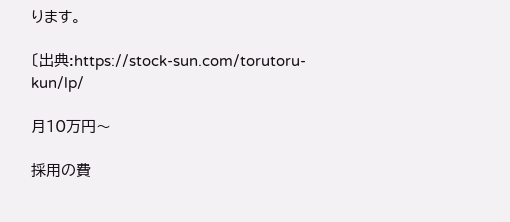ります。

〔出典:https://stock-sun.com/torutoru-kun/lp/

月10万円〜

採用の費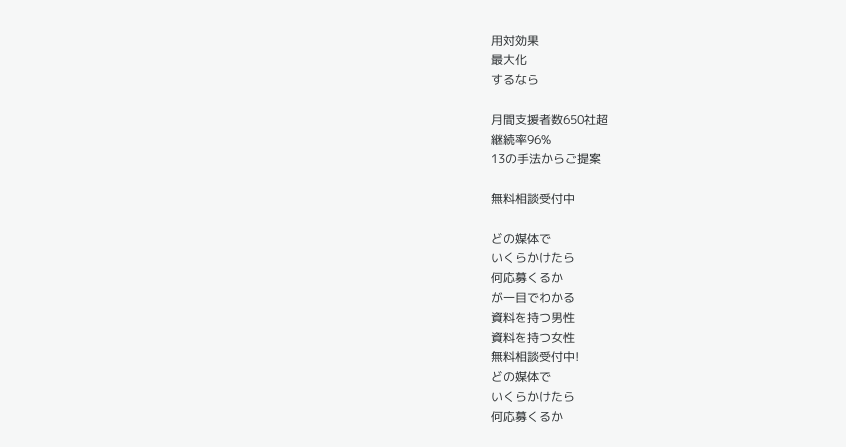用対効果
最大化
するなら

月間支援者数650社超
継続率96%
13の手法からご提案

無料相談受付中

どの媒体で
いくらかけたら
何応募くるか
が一目でわかる
資料を持つ男性
資料を持つ女性
無料相談受付中!
どの媒体で
いくらかけたら
何応募くるか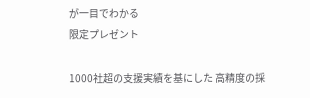が一目でわかる
限定プレゼント

1000社超の支援実績を基にした 高精度の採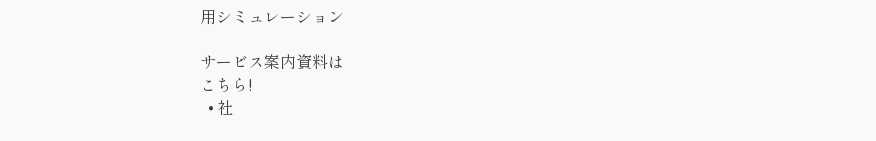用シミュレーション

サービス案内資料は
こちら!
  • 社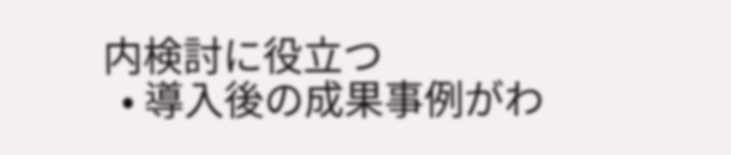内検討に役立つ
  • 導入後の成果事例がわ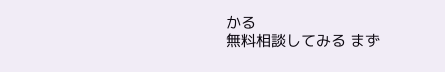かる
無料相談してみる まず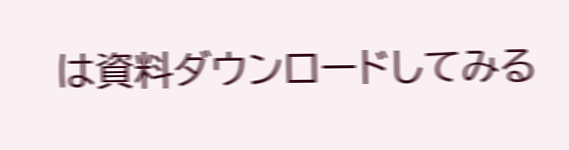は資料ダウンロードしてみる